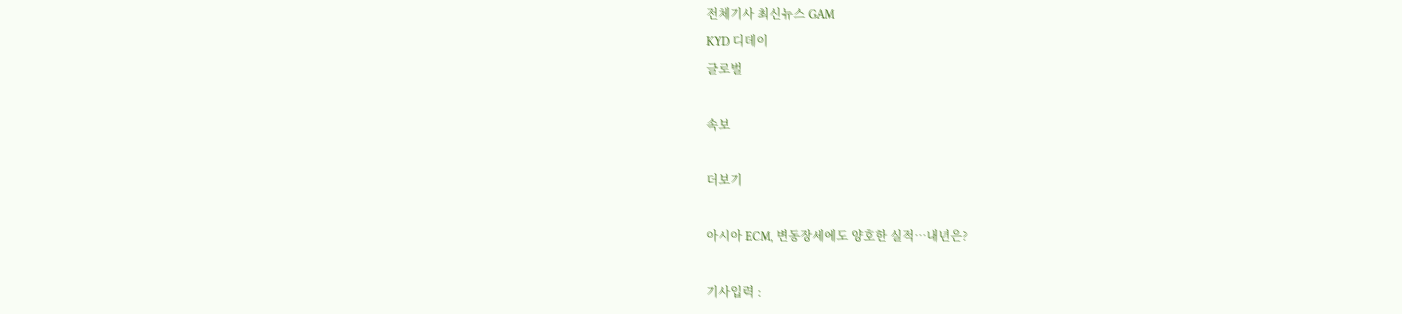전체기사 최신뉴스 GAM
KYD 디데이
글로벌

속보

더보기

아시아 ECM, 변동장세에도 양호한 실적…내년은?

기사입력 :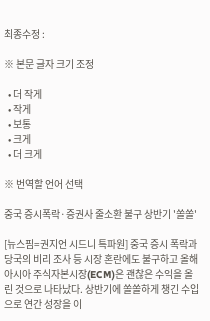최종수정 :

※ 본문 글자 크기 조정

  • 더 작게
  • 작게
  • 보통
  • 크게
  • 더 크게

※ 번역할 언어 선택

중국 증시폭락·증권사 줄소환 불구 상반기 '쏠쏠'

[뉴스핌=권지언 시드니 특파원] 중국 증시 폭락과 당국의 비리 조사 등 시장 혼란에도 불구하고 올해 아시아 주식자본시장(ECM)은 괜찮은 수익을 올린 것으로 나타났다. 상반기에 쏠쏠하게 챙긴 수입으로 연간 성장을 이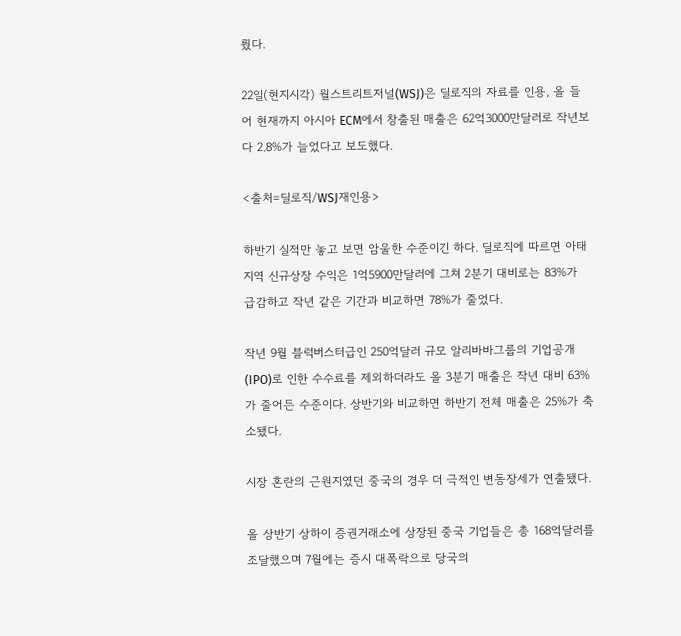뤘다.

22일(현지시각) 월스트리트저널(WSJ)은 딜로직의 자료를 인용, 올 들어 현재까지 아시아 ECM에서 창출된 매출은 62억3000만달러로 작년보다 2.8%가 늘었다고 보도했다.

<출처=딜로직/WSJ재인용>

하반기 실적만 놓고 보면 암울한 수준이긴 하다. 딜로직에 따르면 아태지역 신규상장 수익은 1억5900만달러에 그쳐 2분기 대비로는 83%가 급감하고 작년 같은 기간과 비교하면 78%가 줄었다.

작년 9월 블럭버스터급인 250억달러 규모 알리바바그룹의 기업공개(IPO)로 인한 수수료를 제외하더라도 올 3분기 매출은 작년 대비 63%가 줄어든 수준이다. 상반기와 비교하면 하반기 전체 매출은 25%가 축소됐다.

시장 혼란의 근원지였던 중국의 경우 더 극적인 변동장세가 연출됐다.

올 상반기 상하이 증권거래소에 상장된 중국 기업들은 총 168억달러를 조달했으며 7월에는 증시 대폭락으로 당국의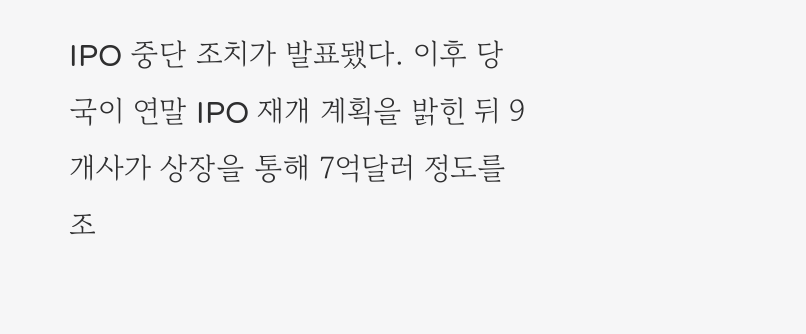IPO 중단 조치가 발표됐다. 이후 당국이 연말 IPO 재개 계획을 밝힌 뒤 9개사가 상장을 통해 7억달러 정도를 조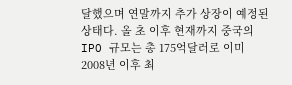달했으며 연말까지 추가 상장이 예정된 상태다. 올 초 이후 현재까지 중국의 IPO 규모는 총 175억달러로 이미 2008년 이후 최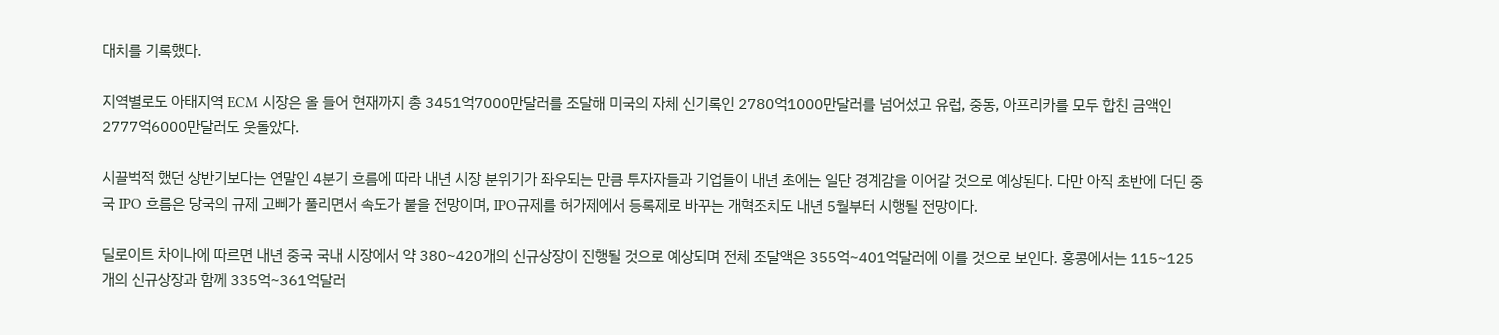대치를 기록했다.

지역별로도 아태지역 ECM 시장은 올 들어 현재까지 총 3451억7000만달러를 조달해 미국의 자체 신기록인 2780억1000만달러를 넘어섰고 유럽, 중동, 아프리카를 모두 합친 금액인 2777억6000만달러도 웃돌았다.

시끌벅적 했던 상반기보다는 연말인 4분기 흐름에 따라 내년 시장 분위기가 좌우되는 만큼 투자자들과 기업들이 내년 초에는 일단 경계감을 이어갈 것으로 예상된다. 다만 아직 초반에 더딘 중국 IPO 흐름은 당국의 규제 고삐가 풀리면서 속도가 붙을 전망이며, IPO규제를 허가제에서 등록제로 바꾸는 개혁조치도 내년 5월부터 시행될 전망이다.

딜로이트 차이나에 따르면 내년 중국 국내 시장에서 약 380~420개의 신규상장이 진행될 것으로 예상되며 전체 조달액은 355억~401억달러에 이를 것으로 보인다. 홍콩에서는 115~125개의 신규상장과 함께 335억~361억달러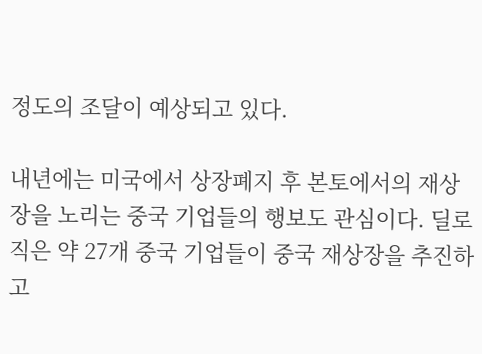정도의 조달이 예상되고 있다.

내년에는 미국에서 상장폐지 후 본토에서의 재상장을 노리는 중국 기업들의 행보도 관심이다. 딜로직은 약 27개 중국 기업들이 중국 재상장을 추진하고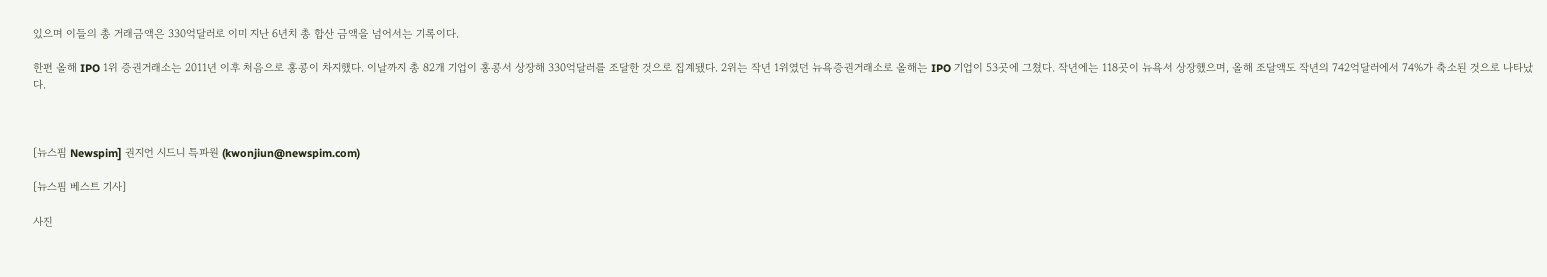있으며 이들의 총 거래금액은 330억달러로 이미 지난 6년치 총 합산 금액을 넘어서는 기록이다.

한편 올해 IPO 1위 증권거래소는 2011년 이후 처음으로 홍콩이 차지했다. 이날까지 총 82개 기업이 홍콩서 상장해 330억달러를 조달한 것으로 집계됐다. 2위는 작년 1위였던 뉴욕증권거래소로 올해는 IPO 기업이 53곳에 그쳤다. 작년에는 118곳이 뉴욕서 상장했으며, 올해 조달액도 작년의 742억달러에서 74%가 축소된 것으로 나타났다.



[뉴스핌 Newspim] 권지언 시드니 특파원 (kwonjiun@newspim.com)

[뉴스핌 베스트 기사]

사진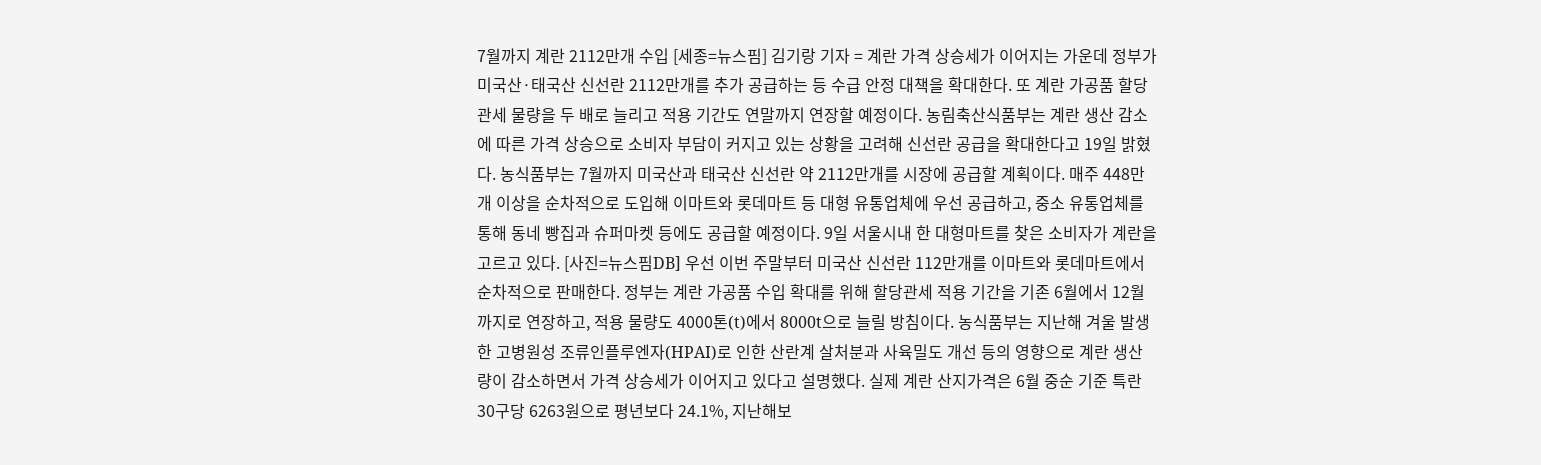7월까지 계란 2112만개 수입 [세종=뉴스핌] 김기랑 기자 = 계란 가격 상승세가 이어지는 가운데 정부가 미국산·태국산 신선란 2112만개를 추가 공급하는 등 수급 안정 대책을 확대한다. 또 계란 가공품 할당관세 물량을 두 배로 늘리고 적용 기간도 연말까지 연장할 예정이다. 농림축산식품부는 계란 생산 감소에 따른 가격 상승으로 소비자 부담이 커지고 있는 상황을 고려해 신선란 공급을 확대한다고 19일 밝혔다. 농식품부는 7월까지 미국산과 태국산 신선란 약 2112만개를 시장에 공급할 계획이다. 매주 448만개 이상을 순차적으로 도입해 이마트와 롯데마트 등 대형 유통업체에 우선 공급하고, 중소 유통업체를 통해 동네 빵집과 슈퍼마켓 등에도 공급할 예정이다. 9일 서울시내 한 대형마트를 찾은 소비자가 계란을 고르고 있다. [사진=뉴스핌DB] 우선 이번 주말부터 미국산 신선란 112만개를 이마트와 롯데마트에서 순차적으로 판매한다. 정부는 계란 가공품 수입 확대를 위해 할당관세 적용 기간을 기존 6월에서 12월까지로 연장하고, 적용 물량도 4000톤(t)에서 8000t으로 늘릴 방침이다. 농식품부는 지난해 겨울 발생한 고병원성 조류인플루엔자(HPAI)로 인한 산란계 살처분과 사육밀도 개선 등의 영향으로 계란 생산량이 감소하면서 가격 상승세가 이어지고 있다고 설명했다. 실제 계란 산지가격은 6월 중순 기준 특란 30구당 6263원으로 평년보다 24.1%, 지난해보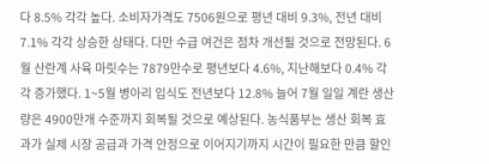다 8.5% 각각 높다. 소비자가격도 7506원으로 평년 대비 9.3%, 전년 대비 7.1% 각각 상승한 상태다. 다만 수급 여건은 점차 개선될 것으로 전망된다. 6월 산란계 사육 마릿수는 7879만수로 평년보다 4.6%, 지난해보다 0.4% 각각 증가했다. 1~5월 병아리 입식도 전년보다 12.8% 늘어 7월 일일 계란 생산량은 4900만개 수준까지 회복될 것으로 예상된다. 농식품부는 생산 회복 효과가 실제 시장 공급과 가격 안정으로 이어지기까지 시간이 필요한 만큼 할인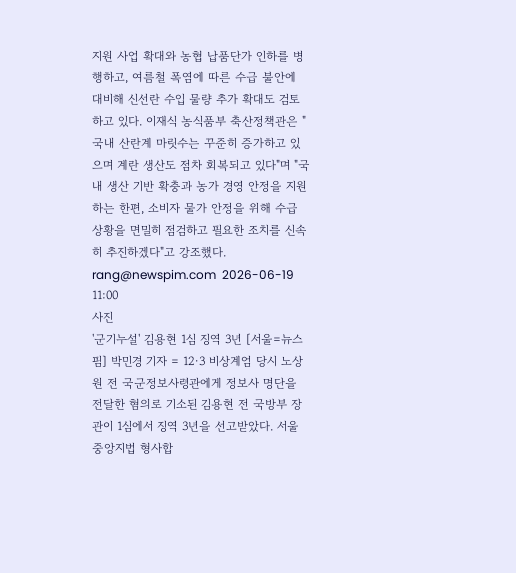지원 사업 확대와 농협 납품단가 인하를 병행하고, 여름철 폭염에 따른 수급 불안에 대비해 신선란 수입 물량 추가 확대도 검토하고 있다. 이재식 농식품부 축산정책관은 "국내 산란계 마릿수는 꾸준히 증가하고 있으며 계란 생산도 점차 회복되고 있다"며 "국내 생산 기반 확충과 농가 경영 안정을 지원하는 한편, 소비자 물가 안정을 위해 수급 상황을 면밀히 점검하고 필요한 조치를 신속히 추진하겠다"고 강조했다. rang@newspim.com  2026-06-19 11:00
사진
'군기누설' 김용현 1심 징역 3년 [서울=뉴스핌] 박민경 기자 = 12·3 비상계엄 당시 노상원 전 국군정보사령관에게 정보사 명단을 전달한 혐의로 기소된 김용현 전 국방부 장관이 1심에서 징역 3년을 선고받았다. 서울중앙지법 형사합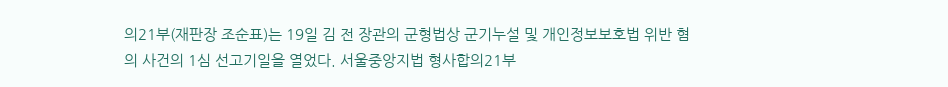의21부(재판장 조순표)는 19일 김 전 장관의 군형법상 군기누설 및 개인정보보호법 위반 혐의 사건의 1심 선고기일을 열었다. 서울중앙지법 형사합의21부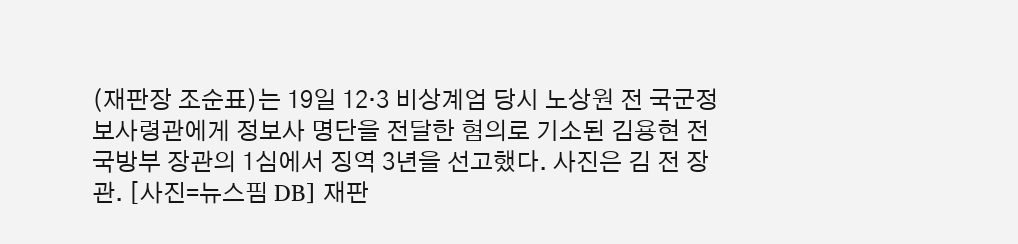(재판장 조순표)는 19일 12·3 비상계엄 당시 노상원 전 국군정보사령관에게 정보사 명단을 전달한 혐의로 기소된 김용현 전 국방부 장관의 1심에서 징역 3년을 선고했다. 사진은 김 전 장관. [사진=뉴스핌 DB] 재판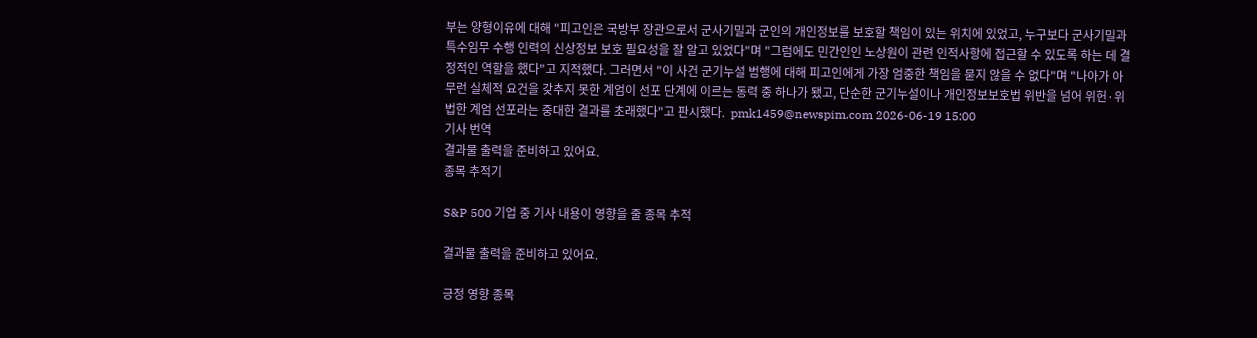부는 양형이유에 대해 "피고인은 국방부 장관으로서 군사기밀과 군인의 개인정보를 보호할 책임이 있는 위치에 있었고, 누구보다 군사기밀과 특수임무 수행 인력의 신상정보 보호 필요성을 잘 알고 있었다"며 "그럼에도 민간인인 노상원이 관련 인적사항에 접근할 수 있도록 하는 데 결정적인 역할을 했다"고 지적했다. 그러면서 "이 사건 군기누설 범행에 대해 피고인에게 가장 엄중한 책임을 묻지 않을 수 없다"며 "나아가 아무런 실체적 요건을 갖추지 못한 계엄이 선포 단계에 이르는 동력 중 하나가 됐고, 단순한 군기누설이나 개인정보보호법 위반을 넘어 위헌·위법한 계엄 선포라는 중대한 결과를 초래했다"고 판시했다.  pmk1459@newspim.com 2026-06-19 15:00
기사 번역
결과물 출력을 준비하고 있어요.
종목 추적기

S&P 500 기업 중 기사 내용이 영향을 줄 종목 추적

결과물 출력을 준비하고 있어요.

긍정 영향 종목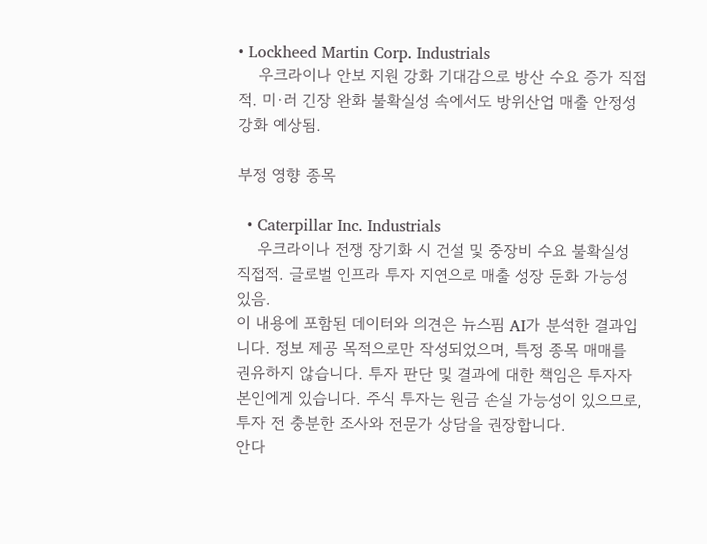• Lockheed Martin Corp. Industrials
    우크라이나 안보 지원 강화 기대감으로 방산 수요 증가 직접적. 미·러 긴장 완화 불확실성 속에서도 방위산업 매출 안정성 강화 예상됨.

부정 영향 종목

  • Caterpillar Inc. Industrials
    우크라이나 전쟁 장기화 시 건설 및 중장비 수요 불확실성 직접적. 글로벌 인프라 투자 지연으로 매출 성장 둔화 가능성 있음.
이 내용에 포함된 데이터와 의견은 뉴스핌 AI가 분석한 결과입니다. 정보 제공 목적으로만 작성되었으며, 특정 종목 매매를 권유하지 않습니다. 투자 판단 및 결과에 대한 책임은 투자자 본인에게 있습니다. 주식 투자는 원금 손실 가능성이 있으므로, 투자 전 충분한 조사와 전문가 상담을 권장합니다.
안다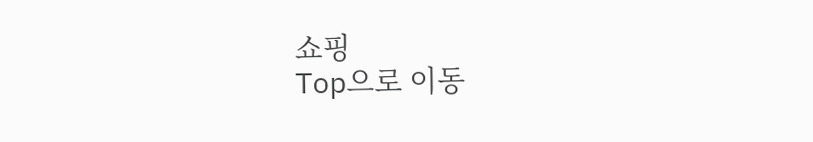쇼핑
Top으로 이동